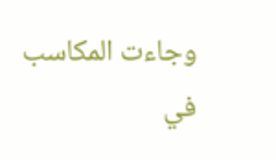وجاءت المكاسب في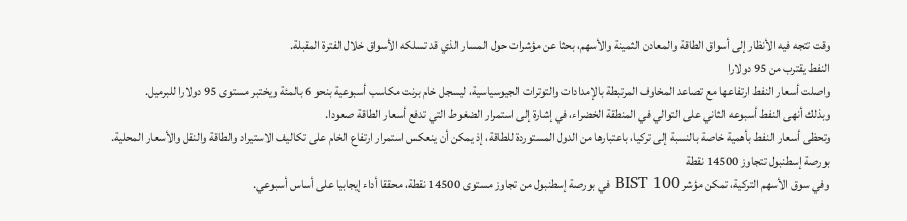وقت تتجه فيه الأنظار إلى أسواق الطاقة والمعادن الثمينة والأسهم، بحثا عن مؤشرات حول المسار الذي قد تسلكه الأسواق خلال الفترة المقبلة.
النفط يقترب من 95 دولارا
واصلت أسعار النفط ارتفاعها مع تصاعد المخاوف المرتبطة بالإمدادات والتوترات الجيوسياسية، ليسجل خام برنت مكاسب أسبوعية بنحو 6 بالمئة ويختبر مستوى 95 دولارا للبرميل.
وبذلك أنهى النفط أسبوعه الثاني على التوالي في المنطقة الخضراء، في إشارة إلى استمرار الضغوط التي تدفع أسعار الطاقة صعودا.
وتحظى أسعار النفط بأهمية خاصة بالنسبة إلى تركيا، باعتبارها من الدول المستوردة للطاقة، إذ يمكن أن ينعكس استمرار ارتفاع الخام على تكاليف الاستيراد والطاقة والنقل والأسعار المحلية.
بورصة إسطنبول تتجاوز 14500 نقطة
وفي سوق الأسهم التركية، تمكن مؤشر BIST 100 في بورصة إسطنبول من تجاوز مستوى 14500 نقطة، محققا أداء إيجابيا على أساس أسبوعي.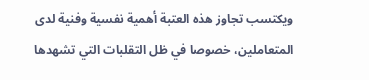ويكتسب تجاوز هذه العتبة أهمية نفسية وفنية لدى المتعاملين، خصوصا في ظل التقلبات التي تشهدها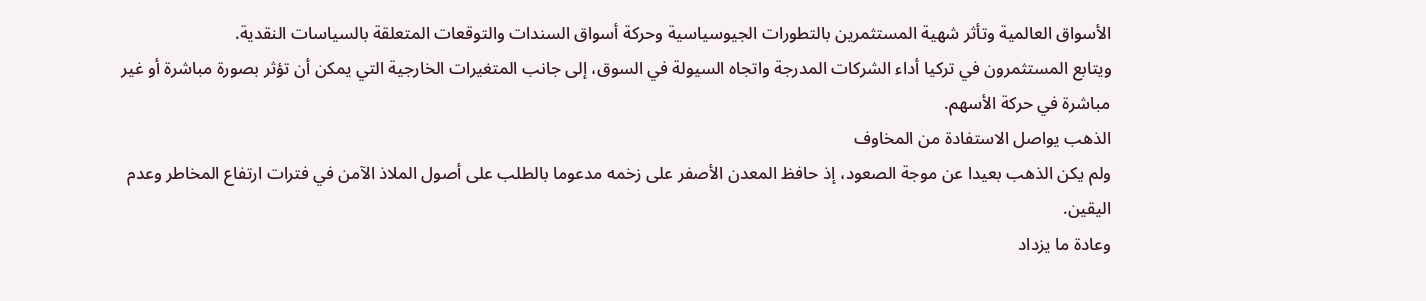الأسواق العالمية وتأثر شهية المستثمرين بالتطورات الجيوسياسية وحركة أسواق السندات والتوقعات المتعلقة بالسياسات النقدية.
ويتابع المستثمرون في تركيا أداء الشركات المدرجة واتجاه السيولة في السوق، إلى جانب المتغيرات الخارجية التي يمكن أن تؤثر بصورة مباشرة أو غير مباشرة في حركة الأسهم.
الذهب يواصل الاستفادة من المخاوف
ولم يكن الذهب بعيدا عن موجة الصعود، إذ حافظ المعدن الأصفر على زخمه مدعوما بالطلب على أصول الملاذ الآمن في فترات ارتفاع المخاطر وعدم اليقين.
وعادة ما يزداد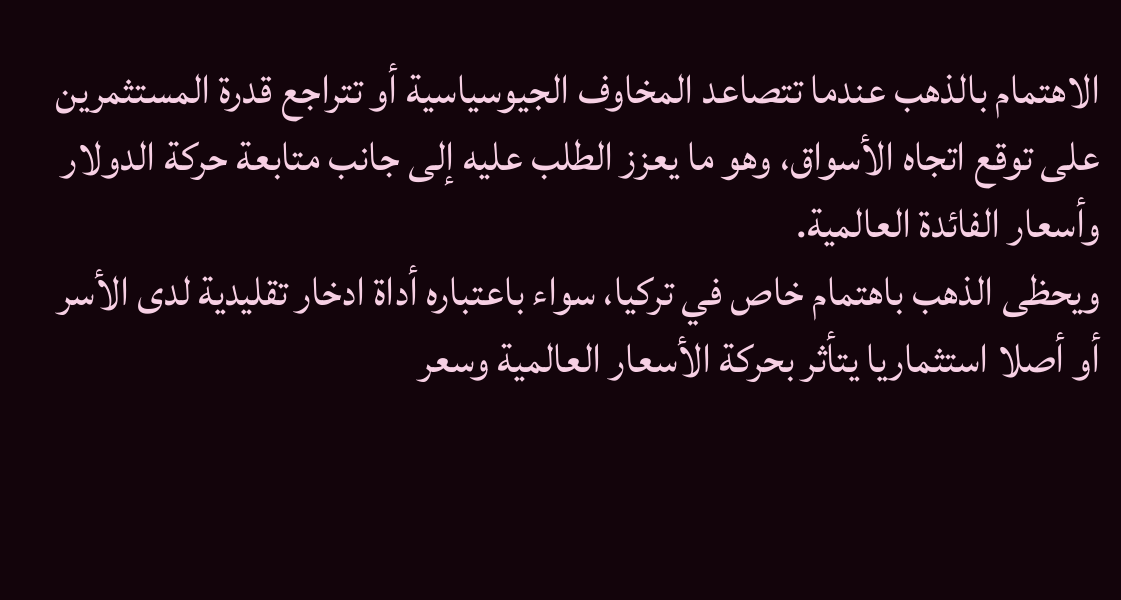الاهتمام بالذهب عندما تتصاعد المخاوف الجيوسياسية أو تتراجع قدرة المستثمرين على توقع اتجاه الأسواق، وهو ما يعزز الطلب عليه إلى جانب متابعة حركة الدولار وأسعار الفائدة العالمية.
ويحظى الذهب باهتمام خاص في تركيا، سواء باعتباره أداة ادخار تقليدية لدى الأسر أو أصلا استثماريا يتأثر بحركة الأسعار العالمية وسعر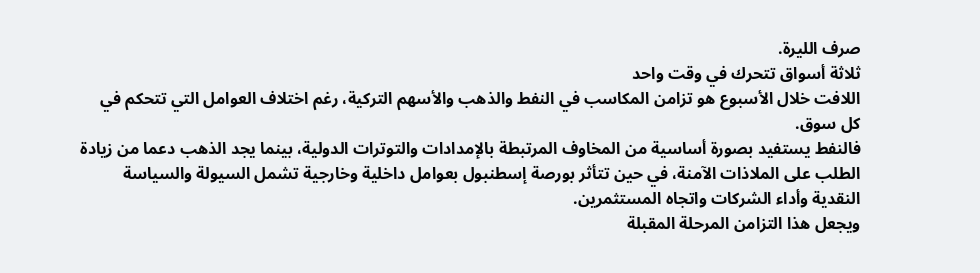صرف الليرة.
ثلاثة أسواق تتحرك في وقت واحد
اللافت خلال الأسبوع هو تزامن المكاسب في النفط والذهب والأسهم التركية، رغم اختلاف العوامل التي تتحكم في كل سوق.
فالنفط يستفيد بصورة أساسية من المخاوف المرتبطة بالإمدادات والتوترات الدولية، بينما يجد الذهب دعما من زيادة الطلب على الملاذات الآمنة، في حين تتأثر بورصة إسطنبول بعوامل داخلية وخارجية تشمل السيولة والسياسة النقدية وأداء الشركات واتجاه المستثمرين.
ويجعل هذا التزامن المرحلة المقبلة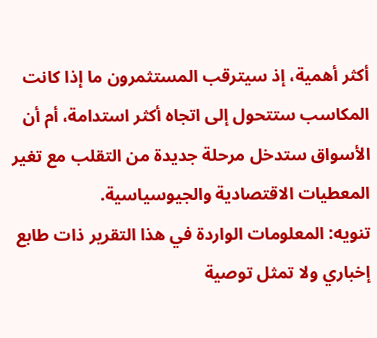أكثر أهمية، إذ سيترقب المستثمرون ما إذا كانت المكاسب ستتحول إلى اتجاه أكثر استدامة، أم أن الأسواق ستدخل مرحلة جديدة من التقلب مع تغير المعطيات الاقتصادية والجيوسياسية.
تنويه: المعلومات الواردة في هذا التقرير ذات طابع إخباري ولا تمثل توصية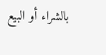بالشراء أو البيع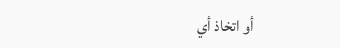أو اتخاذ أي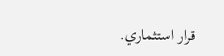قرار استثماري.